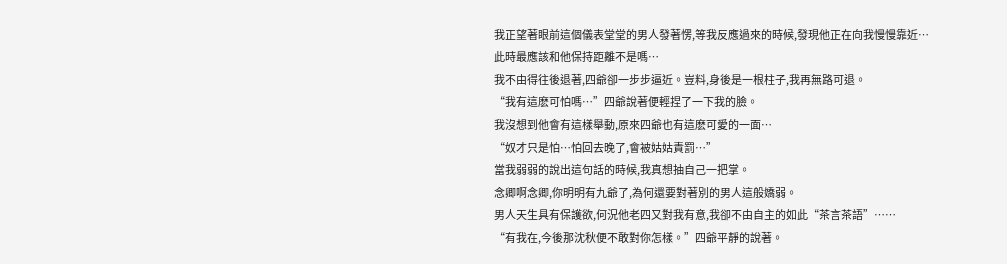我正望著眼前這個儀表堂堂的男人發著愣,等我反應過來的時候,發現他正在向我慢慢靠近…
此時最應該和他保持距離不是嗎…
我不由得往後退著,四爺卻一步步逼近。豈料,身後是一根柱子,我再無路可退。
“我有這麽可怕嗎…”四爺說著便輕捏了一下我的臉。
我沒想到他會有這樣舉動,原來四爺也有這麽可愛的一面…
“奴才只是怕…怕回去晚了,會被姑姑責罰…”
當我弱弱的說出這句話的時候,我真想抽自己一把掌。
念卿啊念卿,你明明有九爺了,為何還要對著別的男人這般嬌弱。
男人天生具有保護欲,何況他老四又對我有意,我卻不由自主的如此“茶言茶語”……
“有我在,今後那沈秋便不敢對你怎樣。”四爺平靜的說著。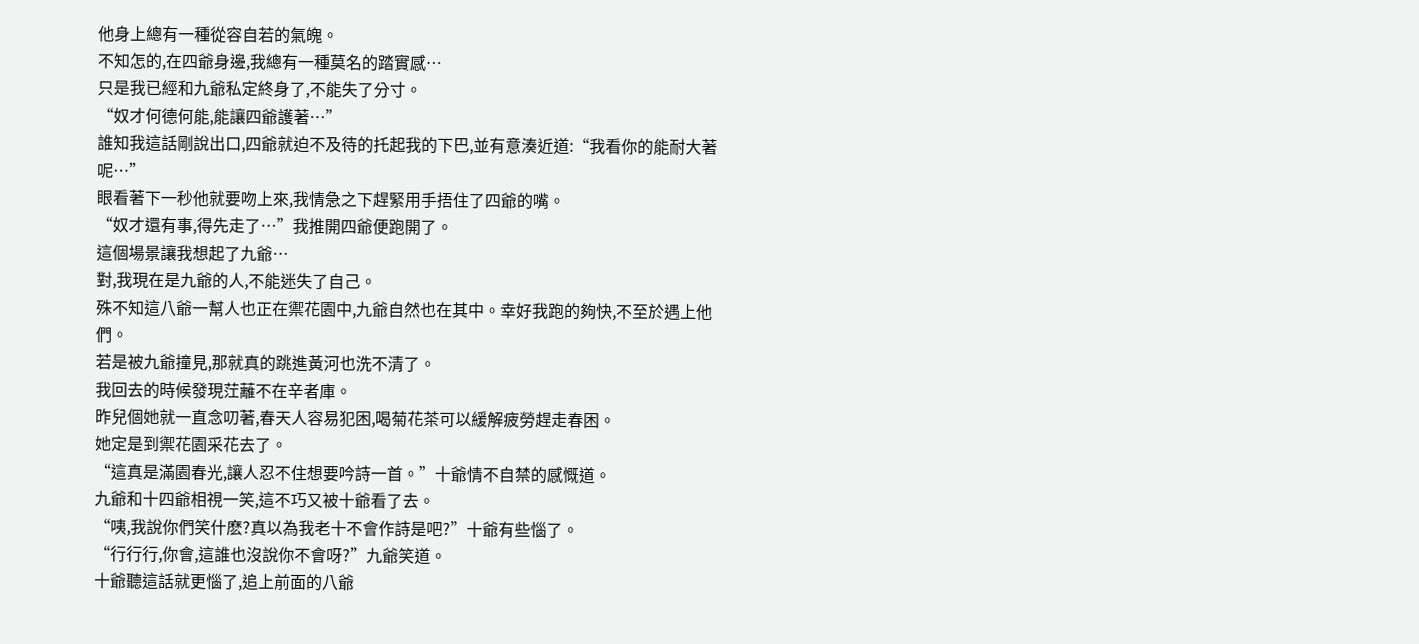他身上總有一種從容自若的氣魄。
不知怎的,在四爺身邊,我總有一種莫名的踏實感…
只是我已經和九爺私定終身了,不能失了分寸。
“奴才何德何能,能讓四爺護著…”
誰知我這話剛說出口,四爺就迫不及待的托起我的下巴,並有意湊近道:“我看你的能耐大著呢…”
眼看著下一秒他就要吻上來,我情急之下趕緊用手捂住了四爺的嘴。
“奴才還有事,得先走了…”我推開四爺便跑開了。
這個場景讓我想起了九爺…
對,我現在是九爺的人,不能迷失了自己。
殊不知這八爺一幫人也正在禦花園中,九爺自然也在其中。幸好我跑的夠快,不至於遇上他們。
若是被九爺撞見,那就真的跳進黃河也洗不清了。
我回去的時候發現茳蘺不在辛者庫。
昨兒個她就一直念叨著,春天人容易犯困,喝菊花茶可以緩解疲勞趕走春困。
她定是到禦花園采花去了。
“這真是滿園春光,讓人忍不住想要吟詩一首。”十爺情不自禁的感慨道。
九爺和十四爺相視一笑,這不巧又被十爺看了去。
“咦,我說你們笑什麽?真以為我老十不會作詩是吧?”十爺有些惱了。
“行行行,你會,這誰也沒說你不會呀?”九爺笑道。
十爺聽這話就更惱了,追上前面的八爺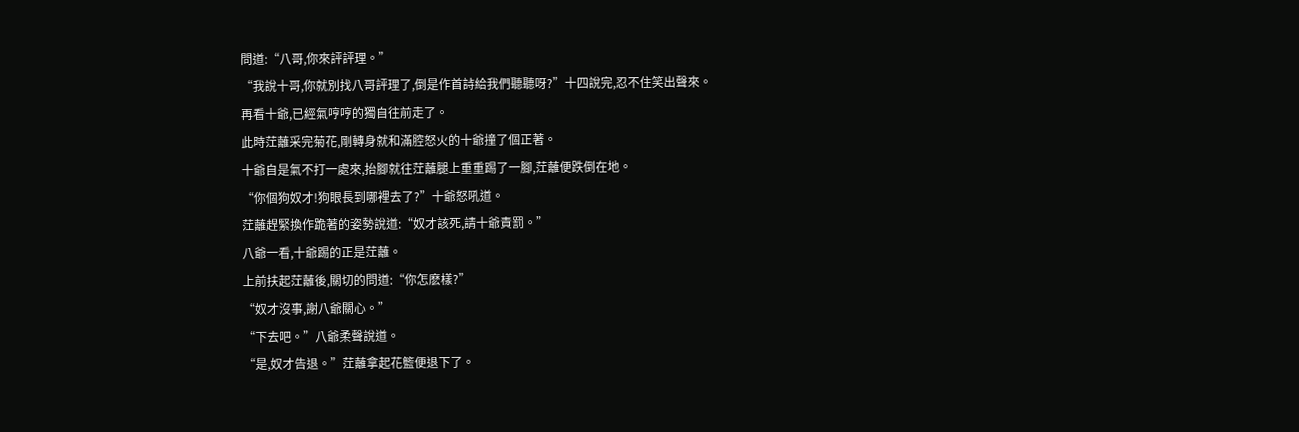問道:“八哥,你來評評理。”
“我說十哥,你就別找八哥評理了,倒是作首詩給我們聽聽呀?”十四說完,忍不住笑出聲來。
再看十爺,已經氣哼哼的獨自往前走了。
此時茳蘺采完菊花,剛轉身就和滿腔怒火的十爺撞了個正著。
十爺自是氣不打一處來,抬腳就往茳蘺腿上重重踢了一腳,茳蘺便跌倒在地。
“你個狗奴才!狗眼長到哪裡去了?”十爺怒吼道。
茳蘺趕緊換作跪著的姿勢說道:“奴才該死,請十爺責罰。”
八爺一看,十爺踢的正是茳蘺。
上前扶起茳蘺後,關切的問道:“你怎麽樣?”
“奴才沒事,謝八爺關心。”
“下去吧。”八爺柔聲說道。
“是,奴才告退。”茳蘺拿起花籃便退下了。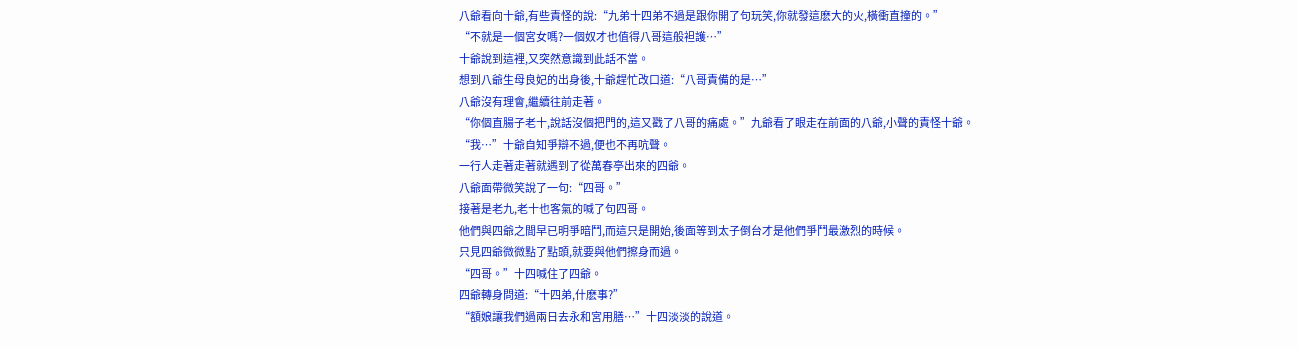八爺看向十爺,有些責怪的說:“九弟十四弟不過是跟你開了句玩笑,你就發這麽大的火,橫衝直撞的。”
“不就是一個宮女嗎?一個奴才也值得八哥這般袒護…”
十爺說到這裡,又突然意識到此話不當。
想到八爺生母良妃的出身後,十爺趕忙改口道:“八哥責備的是…”
八爺沒有理會,繼續往前走著。
“你個直腸子老十,說話沒個把門的,這又戳了八哥的痛處。”九爺看了眼走在前面的八爺,小聲的責怪十爺。
“我…”十爺自知爭辯不過,便也不再吭聲。
一行人走著走著就遇到了從萬春亭出來的四爺。
八爺面帶微笑說了一句:“四哥。”
接著是老九,老十也客氣的喊了句四哥。
他們與四爺之間早已明爭暗鬥,而這只是開始,後面等到太子倒台才是他們爭鬥最激烈的時候。
只見四爺微微點了點頭,就要與他們擦身而過。
“四哥。”十四喊住了四爺。
四爺轉身問道:“十四弟,什麽事?”
“額娘讓我們過兩日去永和宮用膳…”十四淡淡的說道。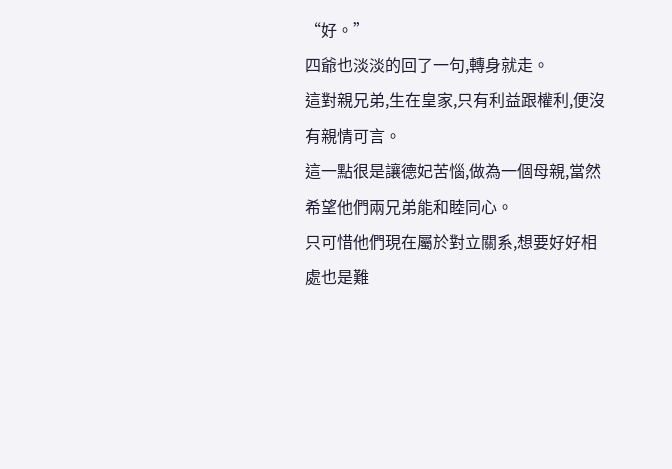“好。”
四爺也淡淡的回了一句,轉身就走。
這對親兄弟,生在皇家,只有利益跟權利,便沒有親情可言。
這一點很是讓德妃苦惱,做為一個母親,當然希望他們兩兄弟能和睦同心。
只可惜他們現在屬於對立關系,想要好好相處也是難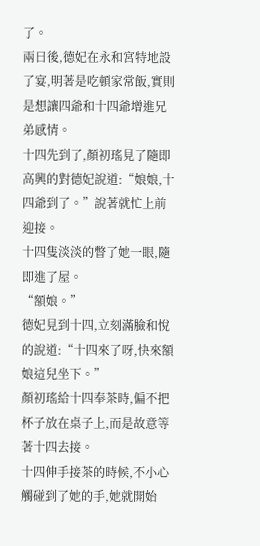了。
兩日後,德妃在永和宮特地設了宴,明著是吃頓家常飯,實則是想讓四爺和十四爺增進兄弟感情。
十四先到了,顏初瑤見了隨即高興的對德妃說道:“娘娘,十四爺到了。”說著就忙上前迎接。
十四隻淡淡的瞥了她一眼,隨即進了屋。
“額娘。”
德妃見到十四,立刻滿臉和悅的說道:“十四來了呀,快來額娘這兒坐下。”
顏初瑤給十四奉茶時,偏不把杯子放在桌子上,而是故意等著十四去接。
十四伸手接茶的時候,不小心觸碰到了她的手,她就開始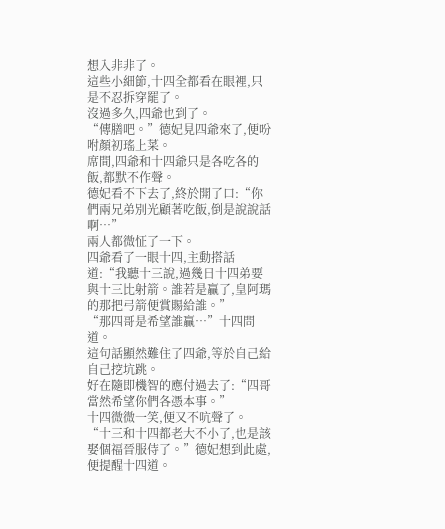想入非非了。
這些小細節,十四全都看在眼裡,只是不忍拆穿罷了。
沒過多久,四爺也到了。
“傳膳吧。”德妃見四爺來了,便吩咐顏初瑤上菜。
席間,四爺和十四爺只是各吃各的飯,都默不作聲。
德妃看不下去了,終於開了口:“你們兩兄弟別光顧著吃飯,倒是說說話啊…”
兩人都微怔了一下。
四爺看了一眼十四,主動搭話道:“我聽十三說,過幾日十四弟要與十三比射箭。誰若是贏了,皇阿瑪的那把弓箭便賞賜給誰。”
“那四哥是希望誰贏…”十四問道。
這句話顯然難住了四爺,等於自己給自己挖坑跳。
好在隨即機智的應付過去了:“四哥當然希望你們各憑本事。”
十四微微一笑,便又不吭聲了。
“十三和十四都老大不小了,也是該娶個福晉服侍了。”德妃想到此處,便提醒十四道。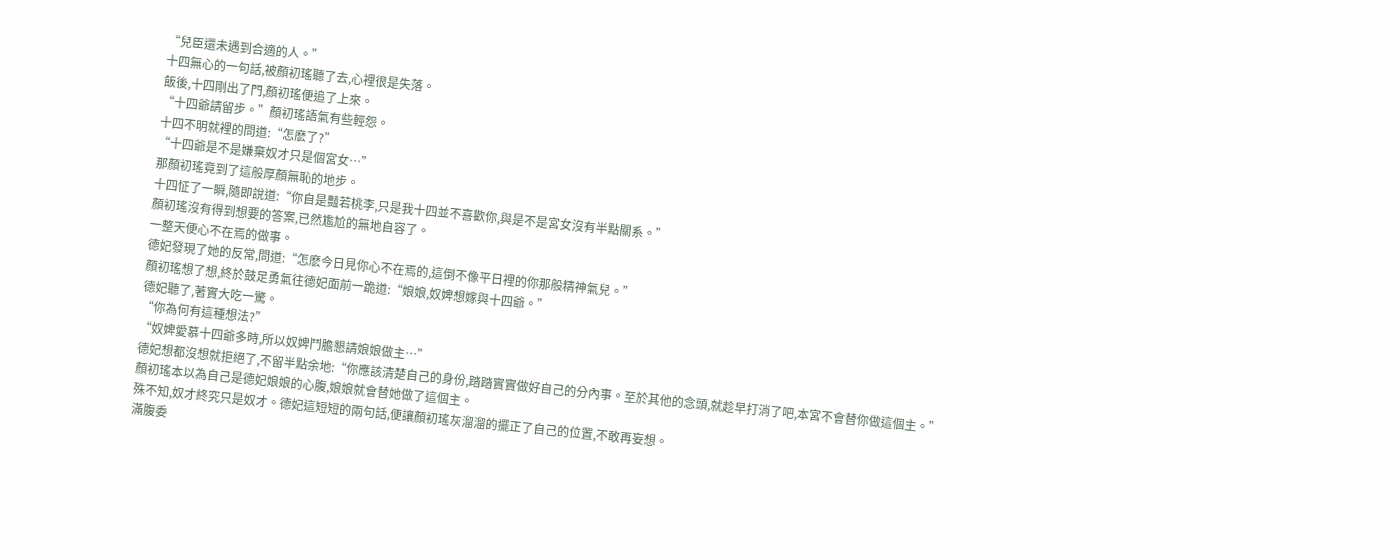“兒臣還未遇到合適的人。”
十四無心的一句話,被顏初瑤聽了去,心裡很是失落。
飯後,十四剛出了門,顏初瑤便追了上來。
“十四爺請留步。”顏初瑤語氣有些輕怨。
十四不明就裡的問道:“怎麽了?”
“十四爺是不是嫌棄奴才只是個宮女…”
那顏初瑤竟到了這般厚顏無恥的地步。
十四怔了一瞬,隨即說道:“你自是豔若桃李,只是我十四並不喜歡你,與是不是宮女沒有半點關系。”
顏初瑤沒有得到想要的答案,已然尷尬的無地自容了。
一整天便心不在焉的做事。
德妃發現了她的反常,問道:“怎麽今日見你心不在焉的,這倒不像平日裡的你那般精神氣兒。”
顏初瑤想了想,終於鼓足勇氣往德妃面前一跪道:“娘娘,奴婢想嫁與十四爺。”
德妃聽了,著實大吃一驚。
“你為何有這種想法?”
“奴婢愛慕十四爺多時,所以奴婢鬥膽懇請娘娘做主…”
德妃想都沒想就拒絕了,不留半點余地:“你應該清楚自己的身份,踏踏實實做好自己的分內事。至於其他的念頭,就趁早打消了吧,本宮不會替你做這個主。”
顏初瑤本以為自己是德妃娘娘的心腹,娘娘就會替她做了這個主。
殊不知,奴才終究只是奴才。德妃這短短的兩句話,便讓顏初瑤灰溜溜的擺正了自己的位置,不敢再妄想。
滿腹委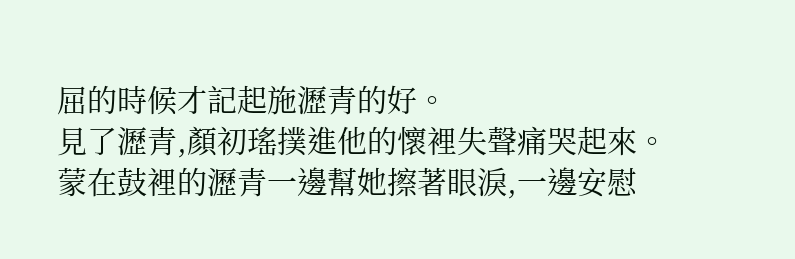屈的時候才記起施瀝青的好。
見了瀝青,顏初瑤撲進他的懷裡失聲痛哭起來。
蒙在鼓裡的瀝青一邊幫她擦著眼淚,一邊安慰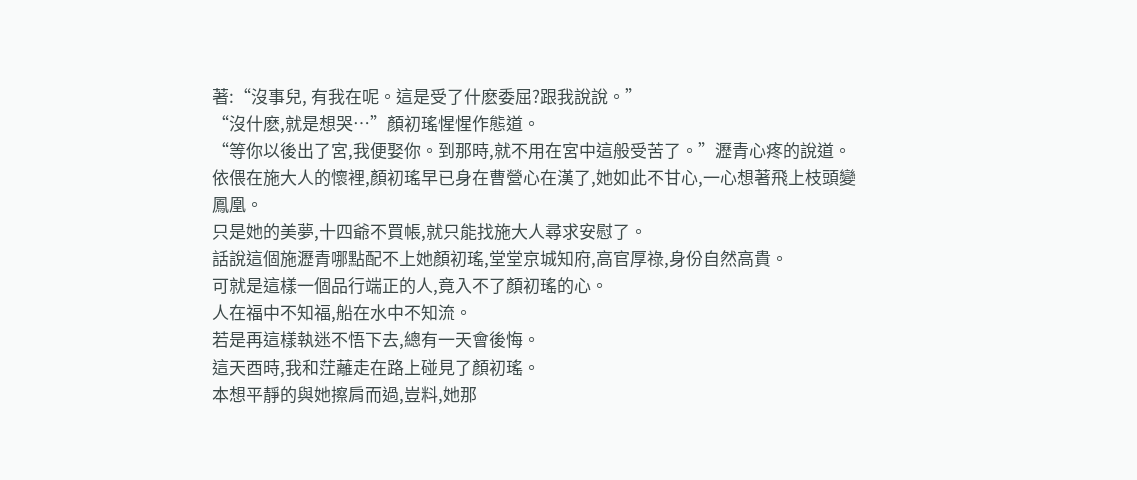著:“沒事兒, 有我在呢。這是受了什麽委屈?跟我說說。”
“沒什麽,就是想哭…”顏初瑤惺惺作態道。
“等你以後出了宮,我便娶你。到那時,就不用在宮中這般受苦了。”瀝青心疼的說道。
依偎在施大人的懷裡,顏初瑤早已身在曹營心在漢了,她如此不甘心,一心想著飛上枝頭變鳳凰。
只是她的美夢,十四爺不買帳,就只能找施大人尋求安慰了。
話說這個施瀝青哪點配不上她顏初瑤,堂堂京城知府,高官厚祿,身份自然高貴。
可就是這樣一個品行端正的人,竟入不了顏初瑤的心。
人在福中不知福,船在水中不知流。
若是再這樣執迷不悟下去,總有一天會後悔。
這天酉時,我和茳蘺走在路上碰見了顏初瑤。
本想平靜的與她擦肩而過,豈料,她那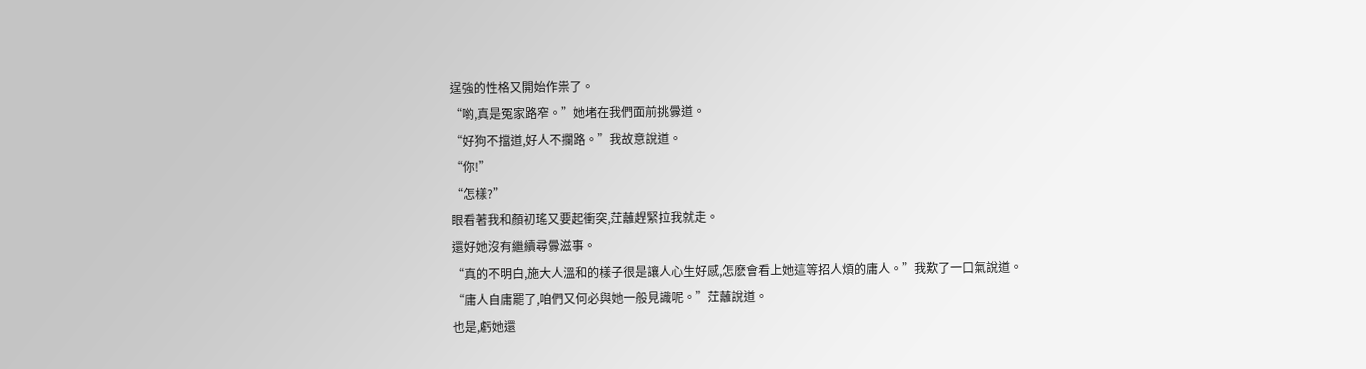逞強的性格又開始作祟了。
“喲,真是冤家路窄。”她堵在我們面前挑釁道。
“好狗不擋道,好人不攔路。”我故意說道。
“你!”
“怎樣?”
眼看著我和顏初瑤又要起衝突,茳蘺趕緊拉我就走。
還好她沒有繼續尋釁滋事。
“真的不明白,施大人溫和的樣子很是讓人心生好感,怎麽會看上她這等招人煩的庸人。”我歎了一口氣說道。
“庸人自庸罷了,咱們又何必與她一般見識呢。”茳蘺說道。
也是,虧她還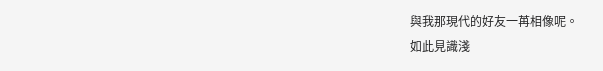與我那現代的好友一苒相像呢。
如此見識淺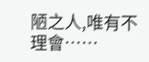陋之人,唯有不理會……